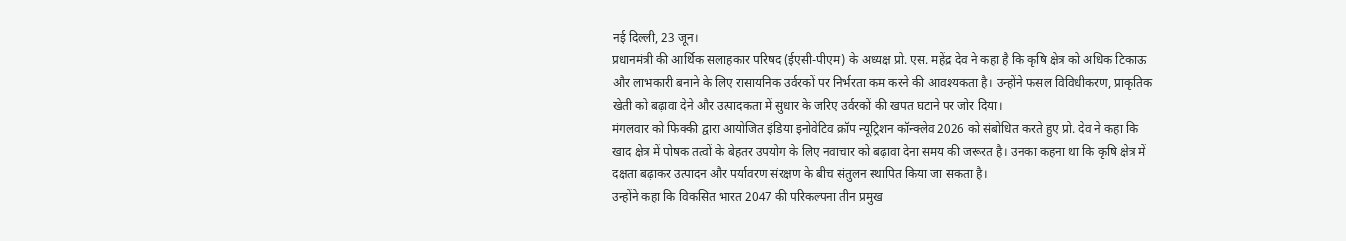नई दिल्ली, 23 जून।
प्रधानमंत्री की आर्थिक सलाहकार परिषद (ईएसी-पीएम) के अध्यक्ष प्रो. एस. महेंद्र देव ने कहा है कि कृषि क्षेत्र को अधिक टिकाऊ और लाभकारी बनाने के लिए रासायनिक उर्वरकों पर निर्भरता कम करने की आवश्यकता है। उन्होंने फसल विविधीकरण, प्राकृतिक खेती को बढ़ावा देने और उत्पादकता में सुधार के जरिए उर्वरकों की खपत घटाने पर जोर दिया।
मंगलवार को फिक्की द्वारा आयोजित इंडिया इनोवेटिव क्रॉप न्यूट्रिशन कॉन्क्लेव 2026 को संबोधित करते हुए प्रो. देव ने कहा कि खाद क्षेत्र में पोषक तत्वों के बेहतर उपयोग के लिए नवाचार को बढ़ावा देना समय की जरूरत है। उनका कहना था कि कृषि क्षेत्र में दक्षता बढ़ाकर उत्पादन और पर्यावरण संरक्षण के बीच संतुलन स्थापित किया जा सकता है।
उन्होंने कहा कि विकसित भारत 2047 की परिकल्पना तीन प्रमुख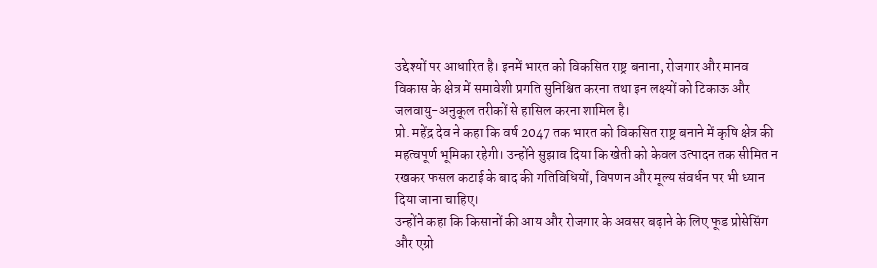उद्देश्यों पर आधारित है। इनमें भारत को विकसित राष्ट्र बनाना, रोजगार और मानव विकास के क्षेत्र में समावेशी प्रगति सुनिश्चित करना तथा इन लक्ष्यों को टिकाऊ और जलवायु-अनुकूल तरीकों से हासिल करना शामिल है।
प्रो. महेंद्र देव ने कहा कि वर्ष 2047 तक भारत को विकसित राष्ट्र बनाने में कृषि क्षेत्र की महत्वपूर्ण भूमिका रहेगी। उन्होंने सुझाव दिया कि खेती को केवल उत्पादन तक सीमित न रखकर फसल कटाई के बाद की गतिविधियों, विपणन और मूल्य संवर्धन पर भी ध्यान दिया जाना चाहिए।
उन्होंने कहा कि किसानों की आय और रोजगार के अवसर बढ़ाने के लिए फूड प्रोसेसिंग और एग्रो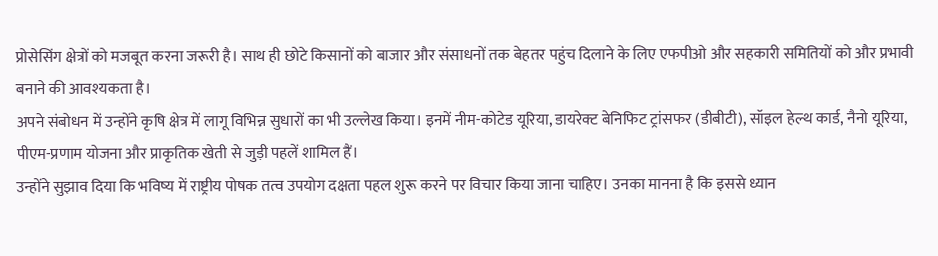प्रोसेसिंग क्षेत्रों को मजबूत करना जरूरी है। साथ ही छोटे किसानों को बाजार और संसाधनों तक बेहतर पहुंच दिलाने के लिए एफपीओ और सहकारी समितियों को और प्रभावी बनाने की आवश्यकता है।
अपने संबोधन में उन्होंने कृषि क्षेत्र में लागू विभिन्न सुधारों का भी उल्लेख किया। इनमें नीम-कोटेड यूरिया, डायरेक्ट बेनिफिट ट्रांसफर (डीबीटी), सॉइल हेल्थ कार्ड, नैनो यूरिया, पीएम-प्रणाम योजना और प्राकृतिक खेती से जुड़ी पहलें शामिल हैं।
उन्होंने सुझाव दिया कि भविष्य में राष्ट्रीय पोषक तत्व उपयोग दक्षता पहल शुरू करने पर विचार किया जाना चाहिए। उनका मानना है कि इससे ध्यान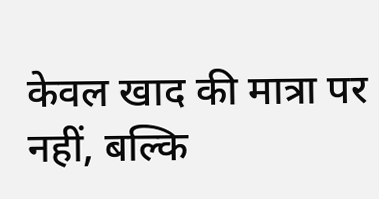केवल खाद की मात्रा पर नहीं, बल्कि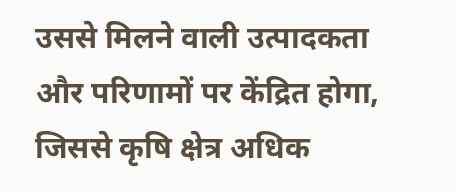उससे मिलने वाली उत्पादकता और परिणामों पर केंद्रित होगा, जिससे कृषि क्षेत्र अधिक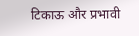टिकाऊ और प्रभावी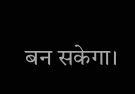बन सकेगा।